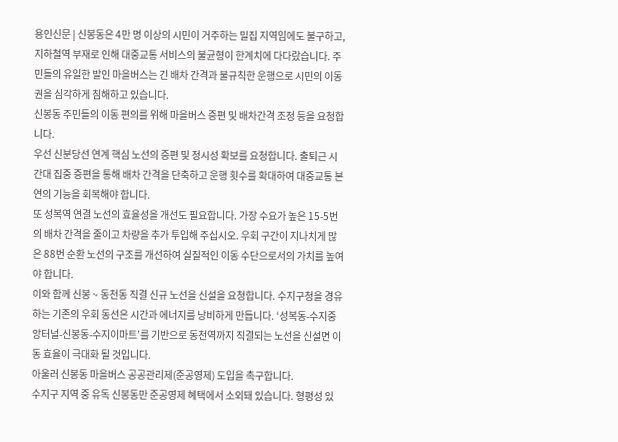용인신문 | 신봉동은 4만 명 이상의 시민이 거주하는 밀집 지역임에도 불구하고, 지하철역 부재로 인해 대중교통 서비스의 불균형이 한계치에 다다랐습니다. 주민들의 유일한 발인 마을버스는 긴 배차 간격과 불규칙한 운행으로 시민의 이동권을 심각하게 침해하고 있습니다.
신봉동 주민들의 이동 편의를 위해 마을버스 증편 및 배차간격 조정 등을 요청합니다.
우선 신분당선 연계 핵심 노선의 증편 및 정시성 확보를 요청합니다. 출퇴근 시간대 집중 증편을 통해 배차 간격을 단축하고 운행 횟수를 확대하여 대중교통 본연의 기능을 회복해야 합니다.
또 성복역 연결 노선의 효율성을 개선도 필요합니다. 가장 수요가 높은 15-5번의 배차 간격을 줄이고 차량을 추가 투입해 주십시오. 우회 구간이 지나치게 많은 88번 순환 노선의 구조를 개선하여 실질적인 이동 수단으로서의 가치를 높여야 합니다.
이와 함께 신봉 ~ 동천동 직결 신규 노선을 신설을 요청합니다. 수지구청을 경유하는 기존의 우회 동선은 시간과 에너지를 낭비하게 만듭니다. ‘성복동-수지중앙터널-신봉동-수지이마트’를 기반으로 동천역까지 직결되는 노선을 신설면 이동 효율이 극대화 될 것입니다.
아울러 신봉동 마을버스 공공관리제(준공영제) 도입을 촉구합니다.
수지구 지역 중 유독 신봉동만 준공영제 혜택에서 소외돼 있습니다. 형평성 있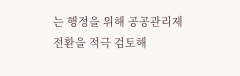는 행정을 위해 공공관리제 전환을 적극 검토해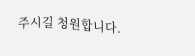주시길 청원합니다.